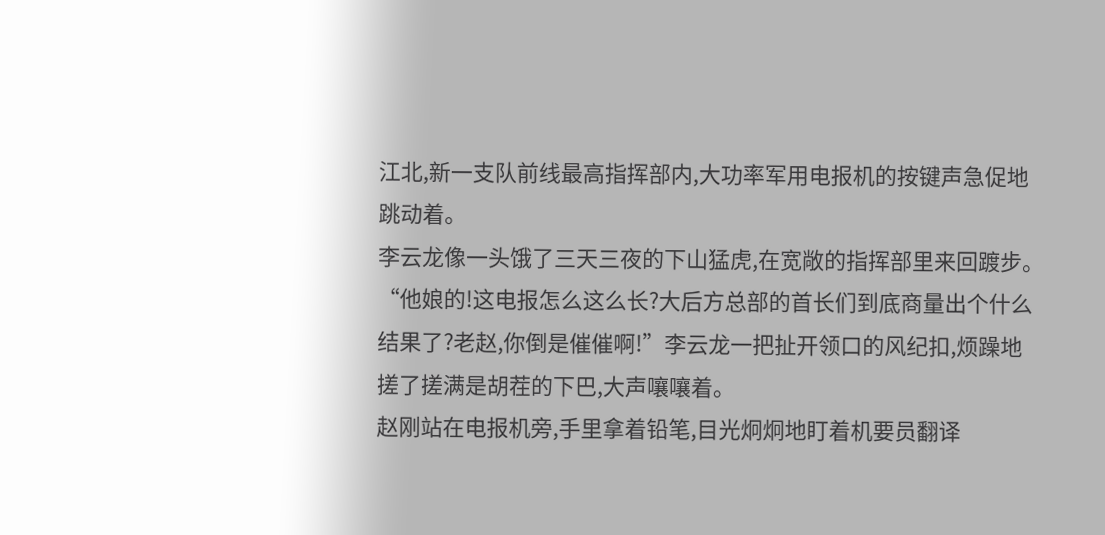江北,新一支队前线最高指挥部内,大功率军用电报机的按键声急促地跳动着。
李云龙像一头饿了三天三夜的下山猛虎,在宽敞的指挥部里来回踱步。
“他娘的!这电报怎么这么长?大后方总部的首长们到底商量出个什么结果了?老赵,你倒是催催啊!”李云龙一把扯开领口的风纪扣,烦躁地搓了搓满是胡茬的下巴,大声嚷嚷着。
赵刚站在电报机旁,手里拿着铅笔,目光炯炯地盯着机要员翻译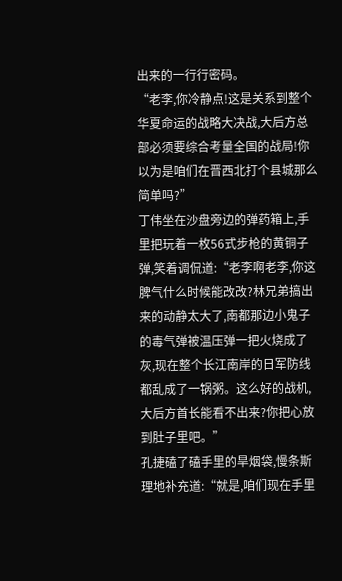出来的一行行密码。
“老李,你冷静点!这是关系到整个华夏命运的战略大决战,大后方总部必须要综合考量全国的战局!你以为是咱们在晋西北打个县城那么简单吗?”
丁伟坐在沙盘旁边的弹药箱上,手里把玩着一枚56式步枪的黄铜子弹,笑着调侃道:“老李啊老李,你这脾气什么时候能改改?林兄弟搞出来的动静太大了,南都那边小鬼子的毒气弹被温压弹一把火烧成了灰,现在整个长江南岸的日军防线都乱成了一锅粥。这么好的战机,大后方首长能看不出来?你把心放到肚子里吧。”
孔捷磕了磕手里的旱烟袋,慢条斯理地补充道:“就是,咱们现在手里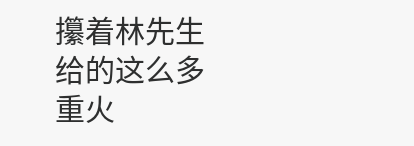攥着林先生给的这么多重火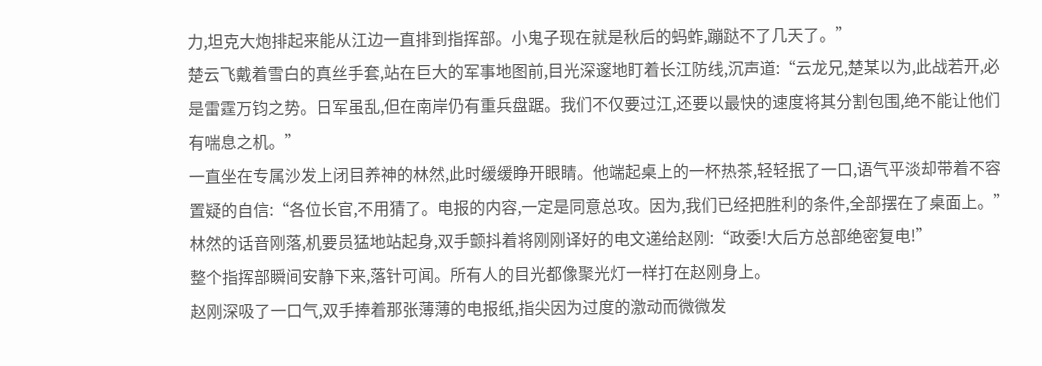力,坦克大炮排起来能从江边一直排到指挥部。小鬼子现在就是秋后的蚂蚱,蹦跶不了几天了。”
楚云飞戴着雪白的真丝手套,站在巨大的军事地图前,目光深邃地盯着长江防线,沉声道:“云龙兄,楚某以为,此战若开,必是雷霆万钧之势。日军虽乱,但在南岸仍有重兵盘踞。我们不仅要过江,还要以最快的速度将其分割包围,绝不能让他们有喘息之机。”
一直坐在专属沙发上闭目养神的林然,此时缓缓睁开眼睛。他端起桌上的一杯热茶,轻轻抿了一口,语气平淡却带着不容置疑的自信:“各位长官,不用猜了。电报的内容,一定是同意总攻。因为,我们已经把胜利的条件,全部摆在了桌面上。”
林然的话音刚落,机要员猛地站起身,双手颤抖着将刚刚译好的电文递给赵刚:“政委!大后方总部绝密复电!”
整个指挥部瞬间安静下来,落针可闻。所有人的目光都像聚光灯一样打在赵刚身上。
赵刚深吸了一口气,双手捧着那张薄薄的电报纸,指尖因为过度的激动而微微发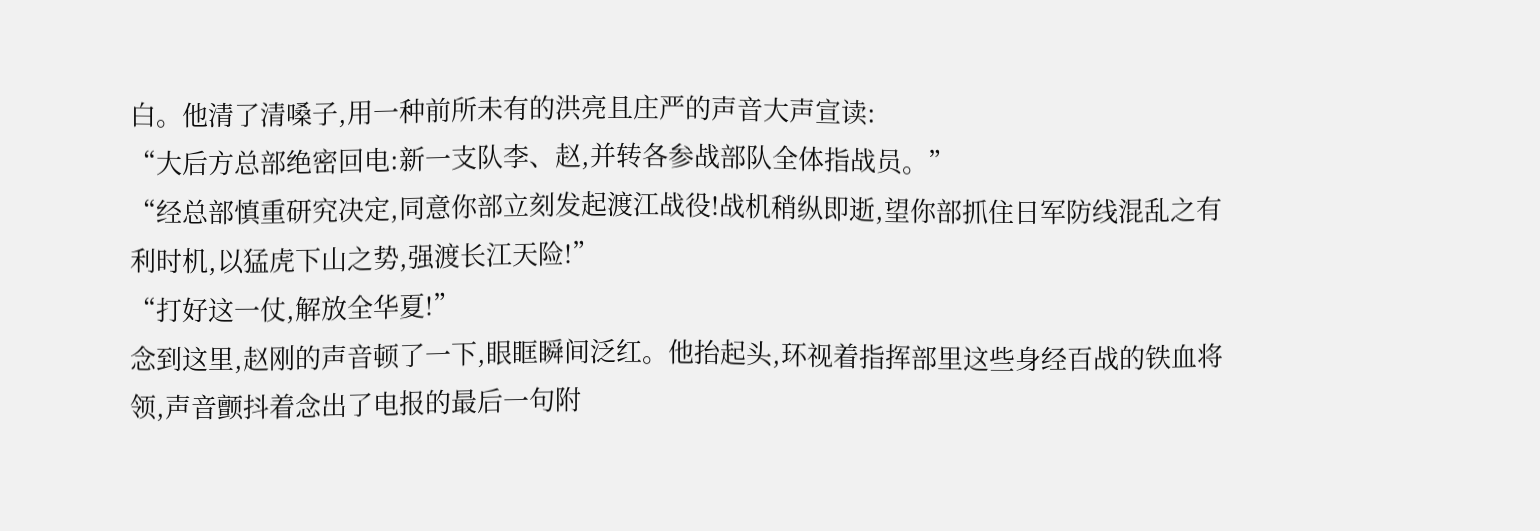白。他清了清嗓子,用一种前所未有的洪亮且庄严的声音大声宣读:
“大后方总部绝密回电:新一支队李、赵,并转各参战部队全体指战员。”
“经总部慎重研究决定,同意你部立刻发起渡江战役!战机稍纵即逝,望你部抓住日军防线混乱之有利时机,以猛虎下山之势,强渡长江天险!”
“打好这一仗,解放全华夏!”
念到这里,赵刚的声音顿了一下,眼眶瞬间泛红。他抬起头,环视着指挥部里这些身经百战的铁血将领,声音颤抖着念出了电报的最后一句附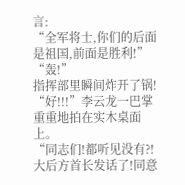言:
“全军将士,你们的后面是祖国,前面是胜利!”
“轰!”
指挥部里瞬间炸开了锅!
“好!!!”李云龙一巴掌重重地拍在实木桌面上。
“同志们!都听见没有?!大后方首长发话了!同意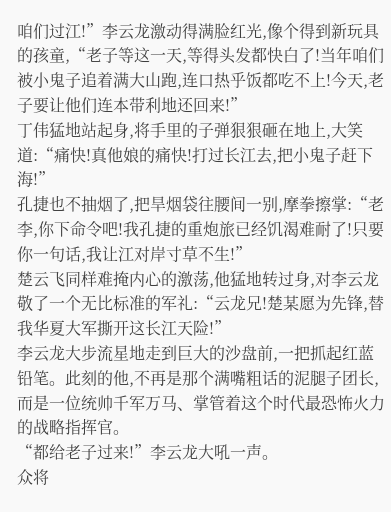咱们过江!”李云龙激动得满脸红光,像个得到新玩具的孩童,“老子等这一天,等得头发都快白了!当年咱们被小鬼子追着满大山跑,连口热乎饭都吃不上!今天,老子要让他们连本带利地还回来!”
丁伟猛地站起身,将手里的子弹狠狠砸在地上,大笑道:“痛快!真他娘的痛快!打过长江去,把小鬼子赶下海!”
孔捷也不抽烟了,把旱烟袋往腰间一别,摩拳擦掌:“老李,你下命令吧!我孔捷的重炮旅已经饥渴难耐了!只要你一句话,我让江对岸寸草不生!”
楚云飞同样难掩内心的激荡,他猛地转过身,对李云龙敬了一个无比标准的军礼:“云龙兄!楚某愿为先锋,替我华夏大军撕开这长江天险!”
李云龙大步流星地走到巨大的沙盘前,一把抓起红蓝铅笔。此刻的他,不再是那个满嘴粗话的泥腿子团长,而是一位统帅千军万马、掌管着这个时代最恐怖火力的战略指挥官。
“都给老子过来!”李云龙大吼一声。
众将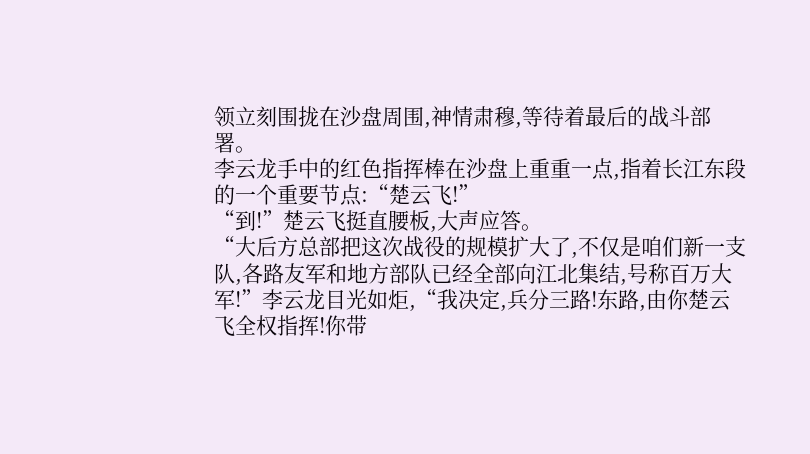领立刻围拢在沙盘周围,神情肃穆,等待着最后的战斗部署。
李云龙手中的红色指挥棒在沙盘上重重一点,指着长江东段的一个重要节点:“楚云飞!”
“到!”楚云飞挺直腰板,大声应答。
“大后方总部把这次战役的规模扩大了,不仅是咱们新一支队,各路友军和地方部队已经全部向江北集结,号称百万大军!”李云龙目光如炬,“我决定,兵分三路!东路,由你楚云飞全权指挥!你带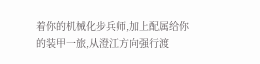着你的机械化步兵师,加上配属给你的装甲一旅,从澄江方向强行渡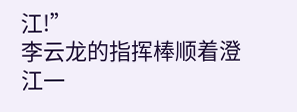江!”
李云龙的指挥棒顺着澄江一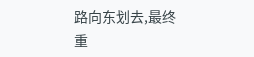路向东划去,最终重